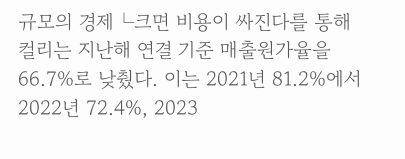규모의 경제└크면 비용이 싸진다를 통해 컬리는 지난해 연결 기준 매출원가율을 66.7%로 낮췄다. 이는 2021년 81.2%에서 2022년 72.4%, 2023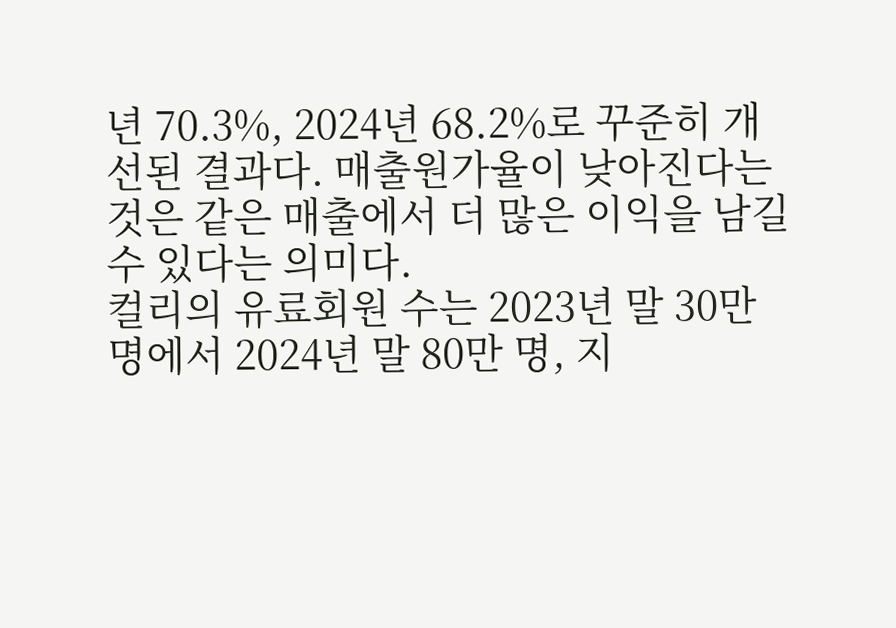년 70.3%, 2024년 68.2%로 꾸준히 개선된 결과다. 매출원가율이 낮아진다는 것은 같은 매출에서 더 많은 이익을 남길 수 있다는 의미다.
컬리의 유료회원 수는 2023년 말 30만 명에서 2024년 말 80만 명, 지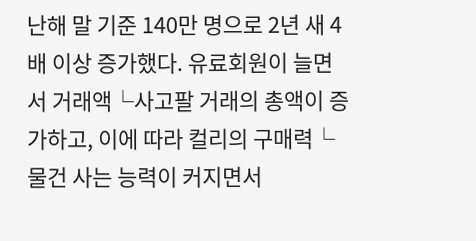난해 말 기준 140만 명으로 2년 새 4배 이상 증가했다. 유료회원이 늘면서 거래액└사고팔 거래의 총액이 증가하고, 이에 따라 컬리의 구매력└물건 사는 능력이 커지면서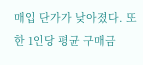매입 단가가 낮아졌다. 또한 1인당 평균 구매금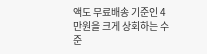액도 무료배송 기준인 4만원을 크게 상회하는 수준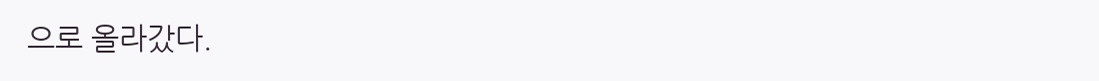으로 올라갔다.